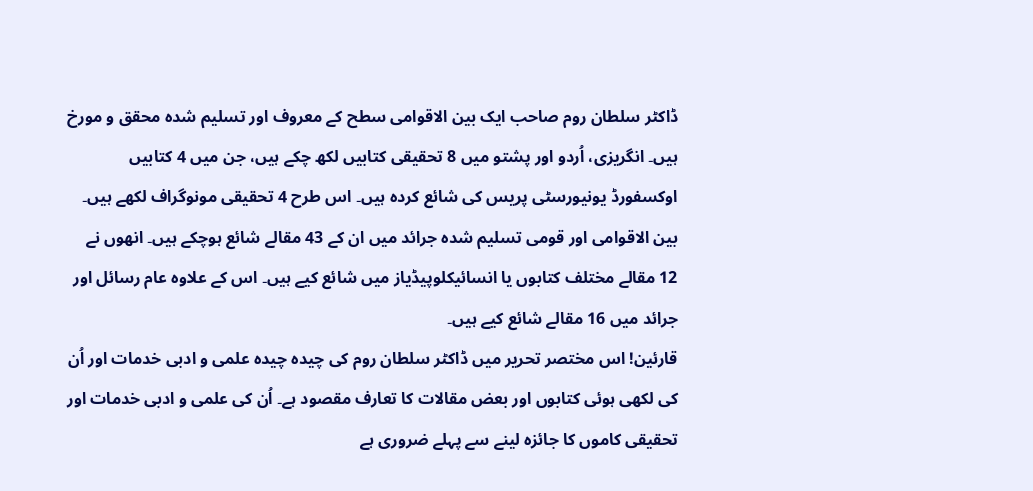ڈاکٹر سلطان روم صاحب ایک بین الاقوامی سطح کے معروف اور تسلیم شدہ محقق و مورخ ہیں۔ انگریزی، اُردو اور پشتو میں 8 تحقیقی کتابیں لکھ چکے ہیں، جن میں 4 کتابیں اوکسفورڈ یونیورسٹی پریس کی شائع کردہ ہیں۔ اس طرح 4 تحقیقی مونوگراف لکھے ہیں۔ بین الاقوامی اور قومی تسلیم شدہ جرائد میں ان کے 43 مقالے شائع ہوچکے ہیں۔ انھوں نے 12 مقالے مختلف کتابوں یا انسائیکلوپیڈیاز میں شائع کیے ہیں۔ اس کے علاوہ عام رسائل اور جرائد میں 16 مقالے شائع کیے ہیں۔
قارئین! اس مختصر تحریر میں ڈاکٹر سلطان روم کی چیدہ چیدہ علمی و ادبی خدمات اور اُن کی لکھی ہوئی کتابوں اور بعض مقالات کا تعارف مقصود ہے۔ اُن کی علمی و ادبی خدمات اور تحقیقی کاموں کا جائزہ لینے سے پہلے ضروری ہے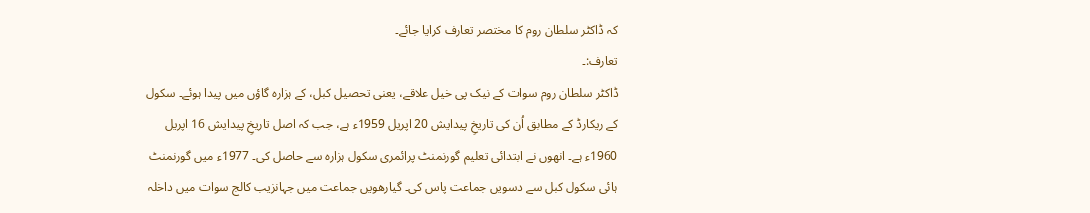کہ ڈاکٹر سلطان روم کا مختصر تعارف کرایا جائے۔
تعارف:۔
ڈاکٹر سلطان روم سوات کے نیک پی خیل علاقے، یعنی تحصیل کبل، کے ہزارہ گاؤں میں پیدا ہوئے۔ سکول کے ریکارڈ کے مطابق اُن کی تاریخِ پیدایش 20 اپریل 1959ء ہے، جب کہ اصل تاریخِ پیدایش 16 اپریل 1960ء ہے۔ انھوں نے ابتدائی تعلیم گورنمنٹ پرائمری سکول ہزارہ سے حاصل کی۔ 1977ء میں گورنمنٹ ہائی سکول کبل سے دسویں جماعت پاس کی۔ گیارھویں جماعت میں جہانزیب کالج سوات میں داخلہ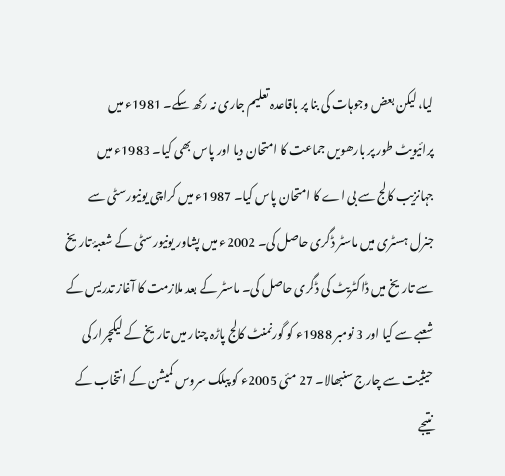لیا، لیکن بعض وجوہات کی بنا پر باقاعدہ تعلیم جاری نہ رکھ سکے۔ 1981ء میں پرائیویٹ طور پر بارھویں جماعت کا امتحان دیا اور پاس بھی کیا۔ 1983ء میں جہانزیب کالج سے بی اے کا امتحان پاس کیا۔ 1987ء میں کراچی یونیورسٹی سے جنرل ہسٹری میں ماسٹر ڈگری حاصل کی۔ 2002ء میں پشاور یونیورسٹی کے شعبۂ تاریخ سے تاریخ میں ڈاکٹریٹ کی ڈگری حاصل کی۔ ماسٹر کے بعد ملازمت کا آغاز تدریس کے شعبے سے کیا اور 3 نومبر 1988ء کو گورنمنٹ کالج پاڑہ چنار میں تاریخ کے لیکچرار کی حیثیت سے چارج سنبھالا۔ 27 مئی 2005ء کو پبلک سروس کمیشن کے انتخاب کے نتیجے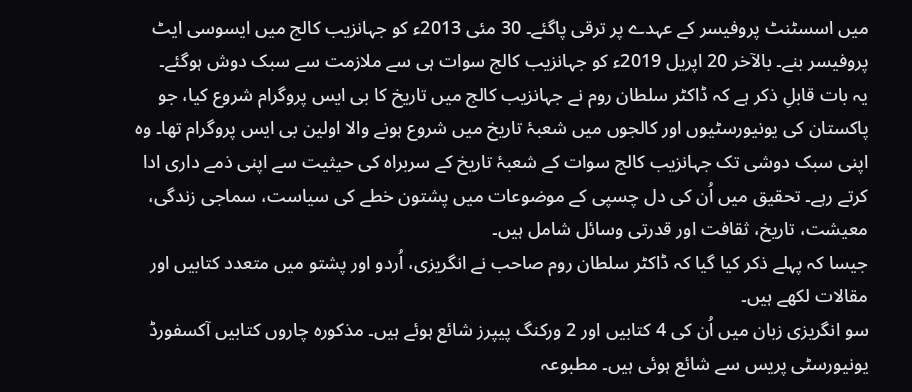میں اسسٹنٹ پروفیسر کے عہدے پر ترقی پاگئے۔ 30 مئی 2013ء کو جہانزیب کالج میں ایسوسی ایٹ پروفیسر بنے۔ بالآخر 20 اپریل 2019ء کو جہانزیب کالج سوات ہی سے ملازمت سے سبک دوش ہوگئے۔
یہ بات قابلِ ذکر ہے کہ ڈاکٹر سلطان روم نے جہانزیب کالج میں تاریخ کا بی ایس پروگرام شروع کیا، جو پاکستان کی یونیورسٹیوں اور کالجوں میں شعبۂ تاریخ میں شروع ہونے والا اولین بی ایس پروگرام تھا۔ وہ اپنی سبک دوشی تک جہانزیب کالج سوات کے شعبۂ تاریخ کے سربراہ کی حیثیت سے اپنی ذمے داری ادا کرتے رہے۔ تحقیق میں اُن کی دل چسپی کے موضوعات میں پشتون خطے کی سیاست، سماجی زندگی، معیشت، تاریخ، ثقافت اور قدرتی وسائل شامل ہیں۔
جیسا کہ پہلے ذکر کیا گیا کہ ڈاکٹر سلطان روم صاحب نے انگریزی، اُردو اور پشتو میں متعدد کتابیں اور مقالات لکھے ہیں۔
سو انگریزی زبان میں اُن کی 4 کتابیں اور 2 ورکنگ پیپرز شائع ہوئے ہیں۔ مذکورہ چاروں کتابیں آکسفورڈ یونیورسٹی پریس سے شائع ہوئی ہیں۔ مطبوعہ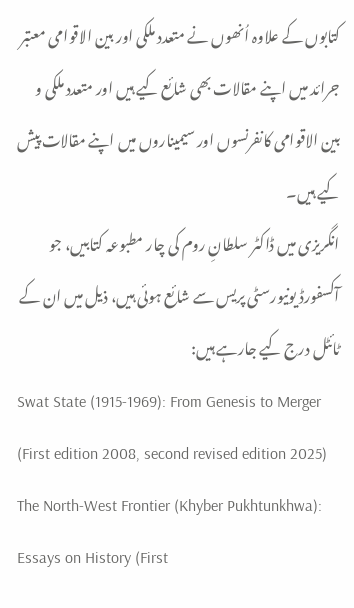کتابوں کے علاوہ اُنھوں نے متعدد ملکی اور بین الاقوامی معتبر جرائد میں اپنے مقالات بھی شائع کیے ہیں اور متعدد ملکی و بین الاقوامی کانفرنسوں اور سیمیناروں میں اپنے مقالات پیش کیے ہیں۔
انگریزی میں ڈاکٹر سلطانِ روم کی چار مطبوعہ کتابیں، جو آکسفورڈ یونیورسٹی پریس سے شائع ہوئی ہیں، ذیل میں ان کے ٹائٹل درج کیے جارہے ہیں:
Swat State (1915-1969): From Genesis to Merger (First edition 2008, second revised edition 2025)
The North-West Frontier (Khyber Pukhtunkhwa): Essays on History (First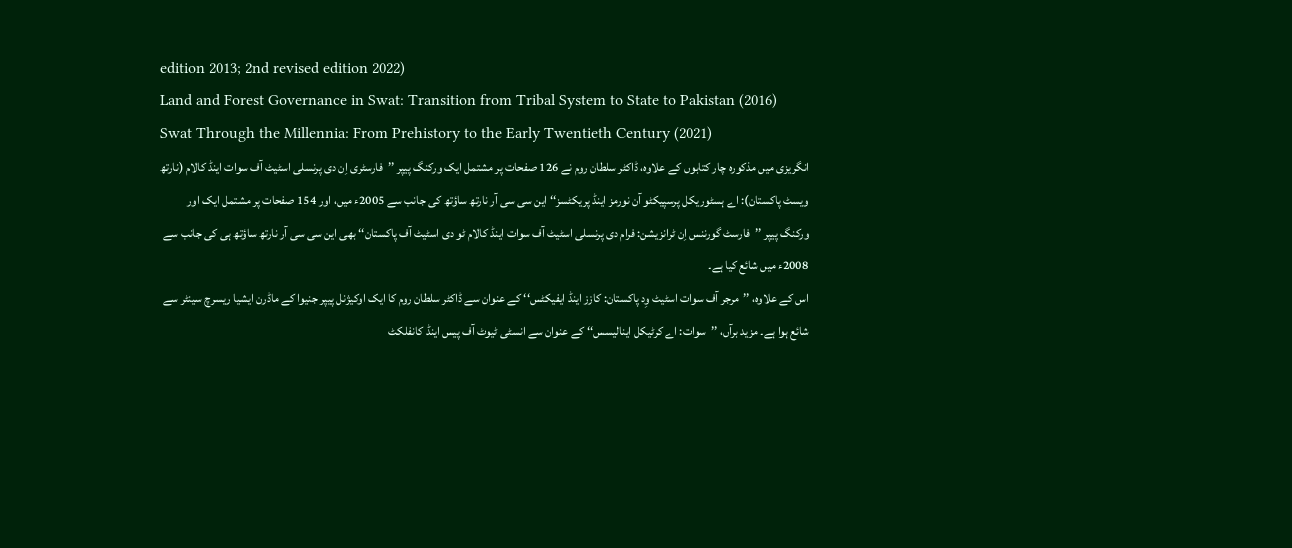edition 2013; 2nd revised edition 2022)
Land and Forest Governance in Swat: Transition from Tribal System to State to Pakistan (2016)
Swat Through the Millennia: From Prehistory to the Early Twentieth Century (2021)
انگریزی میں مذکورہ چار کتابوں کے علاوہ، ڈاکٹر سلطان روم نے 126 صفحات پر مشتمل ایک ورکنگ پیپر ’’فارسٹری اِن دی پرنسلی اسٹیٹ آف سوات اینڈ کالام (نارتھ ویسٹ پاکستان): اے ہسٹوریکل پرسپیکٹو آن نورمز اینڈ پریکٹسز‘‘ این سی سی آر نارتھ ساؤتھ کی جانب سے 2005ء میں، اور 154 صفحات پر مشتمل ایک اور ورکنگ پیپر ’’فارسٹ گورننس اِن ٹرانزیشن: فرام دی پرنسلی اسٹیٹ آف سوات اینڈ کالام ٹو دی اسٹیٹ آف پاکستان‘‘ بھی این سی سی آر نارتھ ساؤتھ ہی کی جانب سے 2008ء میں شائع کیا ہے۔
اس کے علاوہ، ’’مرجر آف سوات اسٹیٹ وِد پاکستان: کازز اینڈ ایفیکٹس‘‘ کے عنوان سے ڈاکٹر سلطان روم کا ایک اوکیژنل پیپر جنیوا کے ماڈرن ایشیا ریسرچ سینٹر سے شائع ہوا ہے۔ مزید برآں، ’’سوات: اے کرٹیکل اینالیسس‘‘ کے عنوان سے انسٹی ٹیوٹ آف پیس اینڈ کانفلکٹ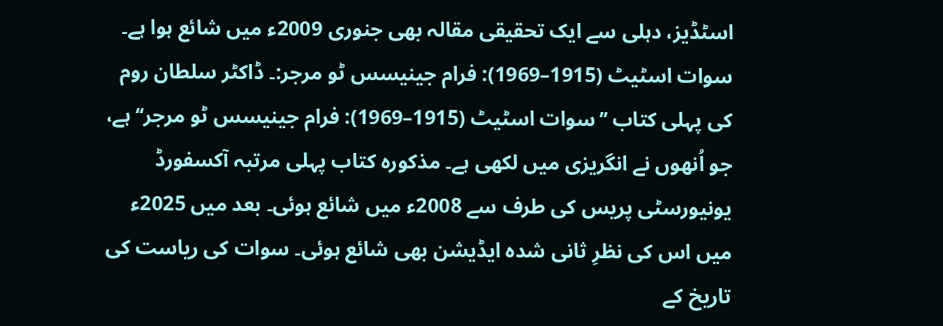اسٹڈیز، دہلی سے ایک تحقیقی مقالہ بھی جنوری 2009ء میں شائع ہوا ہے۔
سوات اسٹیٹ (1915–1969): فرام جینیسس ٹو مرجر:۔ ڈاکٹر سلطان روم کی پہلی کتاب ’’سوات اسٹیٹ (1915–1969): فرام جینیسس ٹو مرجر‘‘ ہے، جو اُنھوں نے انگریزی میں لکھی ہے۔ مذکورہ کتاب پہلی مرتبہ آکسفورڈ یونیورسٹی پریس کی طرف سے 2008ء میں شائع ہوئی۔ بعد میں 2025ء میں اس کی نظرِ ثانی شدہ ایڈیشن بھی شائع ہوئی۔ سوات کی ریاست کی تاریخ کے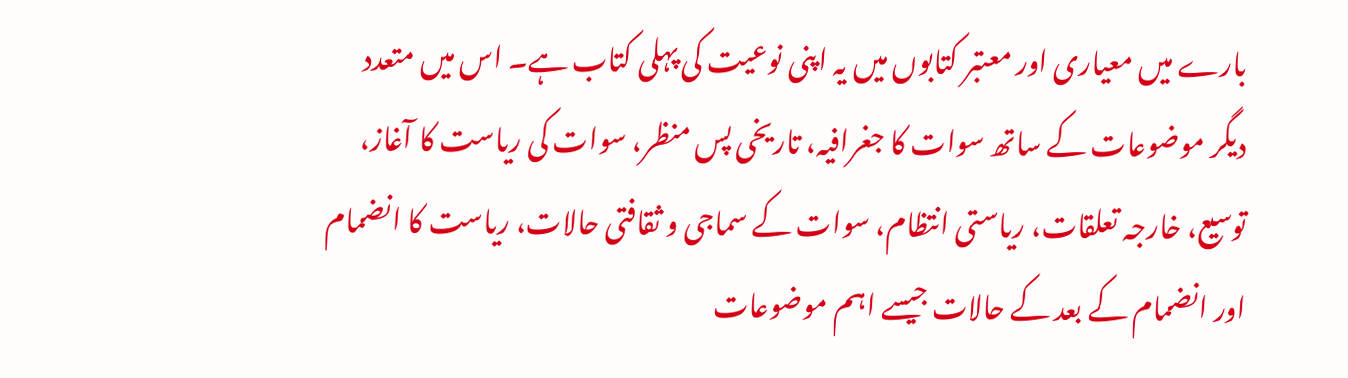بارے میں معیاری اور معتبر کتابوں میں یہ اپنی نوعیت کی پہلی کتاب ہے۔ اس میں متعدد دیگر موضوعات کے ساتھ سوات کا جغرافیہ، تاریخی پس منظر، سوات کی ریاست کا آغاز، توسیع، خارجہ تعلقات، ریاستی انتظام، سوات کے سماجی و ثقافتی حالات، ریاست کا انضمام اور انضمام کے بعد کے حالات جیسے اہم موضوعات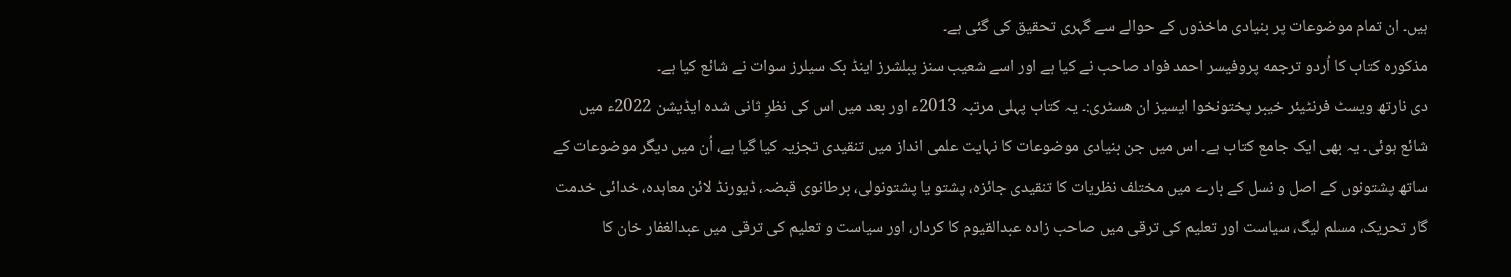ہیں۔ ان تمام موضوعات پر بنیادی ماخذوں کے حوالے سے گہری تحقیق کی گئی ہے۔
مذکورہ کتاب کا اُردو ترجمه پروفیسر احمد فواد صاحب نے کیا ہے اور اسے شعیب سنز پبلشرز اینڈ بک سیلرز سوات نے شائع کیا ہے۔
دی نارتھ ویسٹ فرنٹیئر خیبر پختونخوا ایسیز ان ھسٹری:۔ یہ کتاب پہلی مرتبہ 2013ء اور بعد میں اس کی نظرِ ثانی شدہ ایڈیشن 2022ء میں شائع ہوئی۔ یہ بھی ایک جامع کتاب ہے۔ اس میں جن بنیادی موضوعات کا نہایت علمی انداز میں تنقیدی تجزیہ کیا گیا ہے، اُن میں دیگر موضوعات کے ساتھ پشتونوں کے اصل و نسل کے بارے میں مختلف نظریات کا تنقیدی جائزہ، پشتو یا پشتونولی، برطانوی قبضہ، ڈیورنڈ لائن معاہدہ، خدائی خدمت گار تحریک، مسلم لیگ، سیاست اور تعلیم کی ترقی میں صاحب زادہ عبدالقیوم کا کردار، اور سیاست و تعلیم کی ترقی میں عبدالغفار خان کا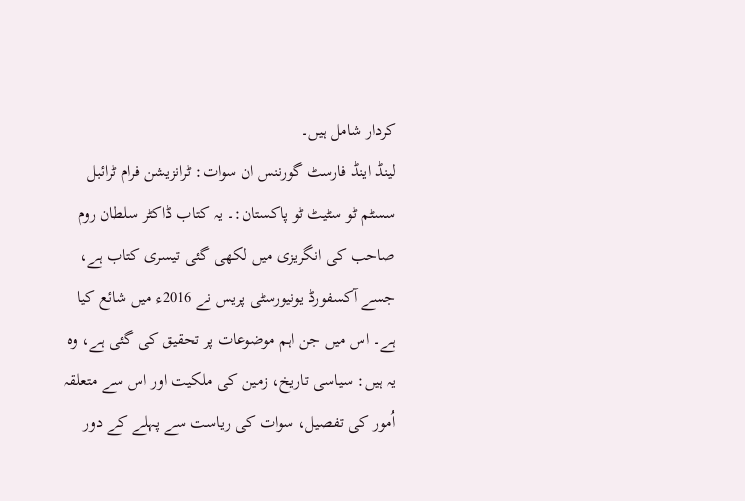کردار شامل ہیں۔
لینڈ اینڈ فارسٹ گورننس ان سوات: ٹرانزیشن فرام ٹرائبل سسٹم ٹو سٹیٹ ٹو پاکستان:۔ یہ کتاب ڈاکٹر سلطان روم صاحب کی انگریزی میں لکھی گئی تیسری کتاب ہے، جسے آکسفورڈ یونیورسٹی پریس نے 2016ء میں شائع کیا ہے۔ اس میں جن اہم موضوعات پر تحقیق کی گئی ہے، وہ یہ ہیں: سیاسی تاریخ، زمین کی ملکیت اور اس سے متعلقہ اُمور کی تفصیل، سوات کی ریاست سے پہلے کے دور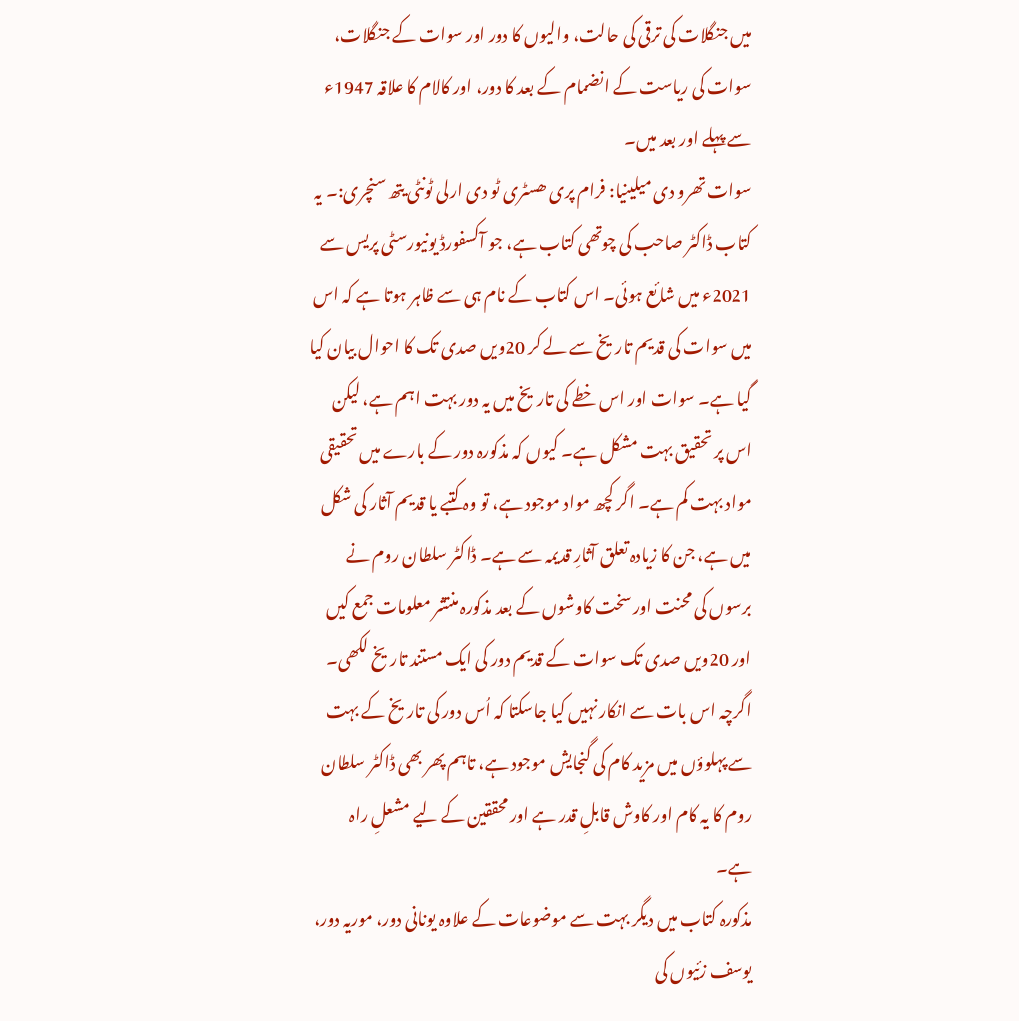میں جنگلات کی ترقی کی حالت، والیوں کا دور اور سوات کے جنگلات، سوات کی ریاست کے انضمام کے بعد کا دور، اور کالام کا علاقہ 1947ء سے پہلے اور بعد میں۔
سوات تھرو دی میلینیا: فرام پری ھسٹری ٹو دی ارلی ٹونٹی یتھ سنچری:۔ یہ کتاب ڈاکٹر صاحب کی چوتھی کتاب ہے، جو آکسفورڈ یونیورسٹی پریس سے 2021ء میں شائع ہوئی۔ اس کتاب کے نام ہی سے ظاہر ہوتا ہے کہ اس میں سوات کی قدیم تاریخ سے لے کر 20ویں صدی تک کا احوال بیان کیا گیا ہے۔ سوات اور اس خطے کی تاریخ میں یہ دور بہت اہم ہے، لیکن اس پر تحقیق بہت مشکل ہے۔ کیوں کہ مذکورہ دور کے بارے میں تحقیقی مواد بہت کم ہے۔ اگر کچھ مواد موجود ہے، تو وہ کتبے یا قدیم آثار کی شکل میں ہے، جن کا زیادہ تعلق آثارِ قدیمہ سے ہے۔ ڈاکٹر سلطان روم نے برسوں کی محنت اور سخت کاوشوں کے بعد مذکورہ منتشر معلومات جمع کیں اور 20ویں صدی تک سوات کے قدیم دور کی ایک مستند تاریخ لکھی۔ اگرچہ اس بات سے انکار نہیں کیا جاسکتا کہ اُس دور کی تاریخ کے بہت سے پہلوؤں میں مزید کام کی گنجایش موجود ہے، تاہم پھر بھی ڈاکٹر سلطان روم کا یہ کام اور کاوش قابلِ قدر ہے اور محققین کے لیے مشعلِ راہ ہے۔
مذکورہ کتاب میں دیگر بہت سے موضوعات کے علاوہ یونانی دور، موریہ دور، یوسف زئیوں کی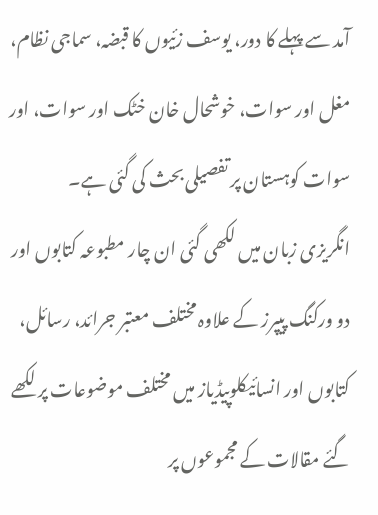آمد سے پہلے کا دور، یوسف زئیوں کا قبضہ، سماجی نظام، مغل اور سوات، خوشحال خان خٹک اور سوات، اور سوات کوہستان پر تفصیلی بحث کی گئی ہے۔
انگریزی زبان میں لکھی گئی ان چار مطبوعہ کتابوں اور دو ورکنگ پیپرز کے علاوہ مختلف معتبر جرائد، رسائل، کتابوں اور انسائیکلوپیڈیاز میں مختلف موضوعات پر لکھے گئے مقالات کے مجموعوں پر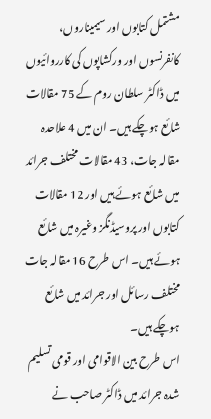مشتمل کتابوں اور سیمیناروں، کانفرنسوں اور ورکشاپوں کی کارروائیوں میں ڈاکٹر سلطان روم کے 75 مقالات شائع ہوچکے ہیں۔ ان میں 4 علاحدہ مقالہ جات، 43 مقالات مختلف جرائد میں شائع ہوئے ہیں اور 12 مقالات کتابوں اور پروسیڈنگز وغیرہ میں شائع ہوئے ہیں۔ اس طرح 16 مقالہ جات مختلف رسائل اور جرائد میں شائع ہوچکے ہیں۔
اس طرح بین الاقوامی اور قومی تسلیم شدہ جرائد میں ڈاکٹر صاحب نے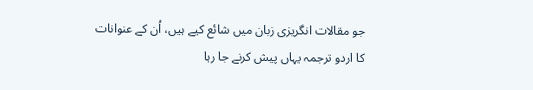جو مقالات انگریزی زبان میں شائع کیے ہیں، اُن کے عنوانات کا اردو ترجمہ یہاں پیش کرنے جا رہا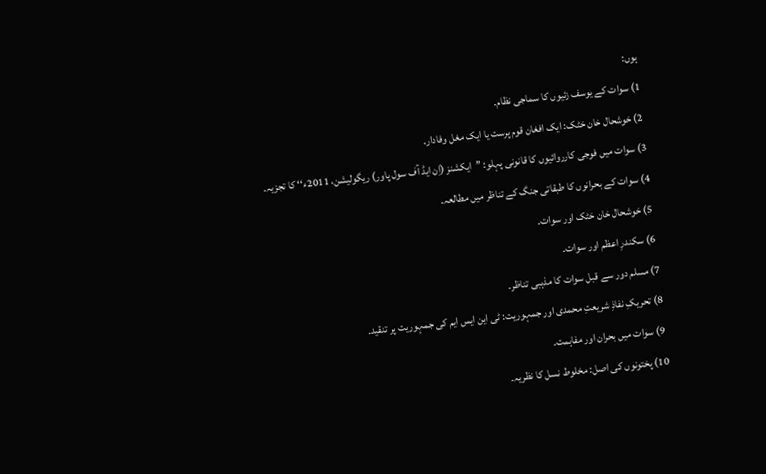ہوں:
1) سوات کے یوسف زئیوں کا سماجی نظام۔
2) خوشحال خان خٹک: ایک افغان قوم پرست یا ایک مغل وفادار۔
3) سوات میں فوجی کارروائیوں کا قانونی پہلو: ’’ایکشنز (اِن ایڈ آف سول پاور) ریگولیشن، 2011ء‘‘ کا تجزیہ۔
4) سوات کے بحرانوں کا طبقاتی جنگ کے تناظر میں مطالعہ۔
5) خوشحال خان خٹک اور سوات۔
6) سکندرِ اعظم اور سوات۔
7) مسلم دور سے قبل سوات کا مذہبی تناظر۔
8) تحریکِ نفاذِ شریعتِ محمدی اور جمہوریت: ٹی این ایس ایم کی جمہوریت پر تنقید۔
9) سوات میں بحران اور مفاہمت۔
10) پختونوں کی اصل: مخلوط نسل کا نظریہ۔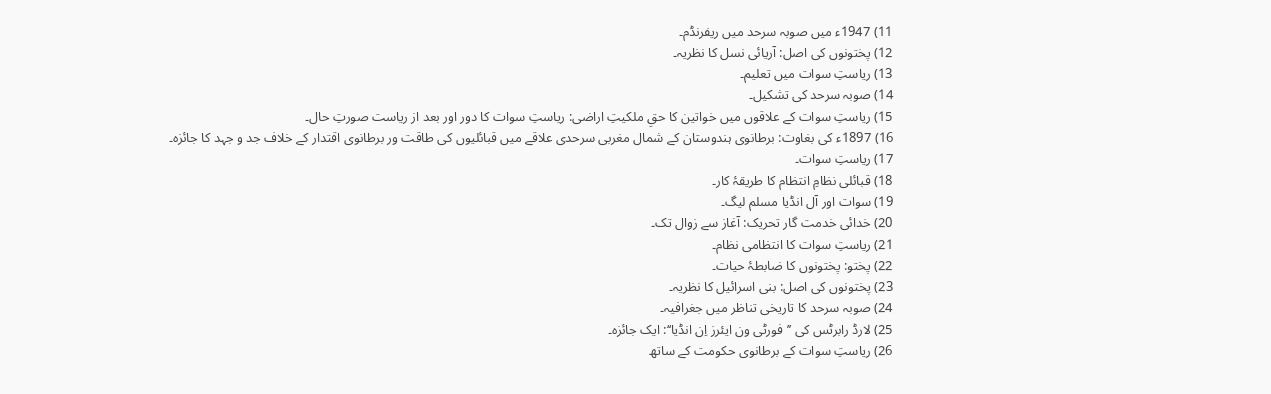11) 1947ء میں صوبہ سرحد میں ریفرنڈم۔
12) پختونوں کی اصل: آریائی نسل کا نظریہ۔
13) ریاستِ سوات میں تعلیم۔
14) صوبہ سرحد کی تشکیل۔
15) ریاستِ سوات کے علاقوں میں خواتین کا حقِ ملکیتِ اراضی: ریاستِ سوات کا دور اور بعد از ریاست صورتِ حال۔
16) 1897ء کی بغاوت: برطانوی ہندوستان کے شمال مغربی سرحدی علاقے میں قبائلیوں کی طاقت ور برطانوی اقتدار کے خلاف جد و جہد کا جائزہ۔
17) ریاستِ سوات۔
18) قبائلی نظامِ انتظام کا طریقۂ کار۔
19) سوات اور آل انڈیا مسلم لیگ۔
20) خدائی خدمت گار تحریک: آغاز سے زوال تک۔
21) ریاستِ سوات کا انتظامی نظام۔
22) پختو: پختونوں کا ضابطۂ حیات۔
23) پختونوں کی اصل: بنی اسرائیل کا نظریہ۔
24) صوبہ سرحد کا تاریخی تناظر میں جغرافیہ۔
25) لارڈ رابرٹس کی ’’فورٹی ون ایئرز اِن انڈیا‘‘: ایک جائزہ۔
26) ریاستِ سوات کے برطانوی حکومت کے ساتھ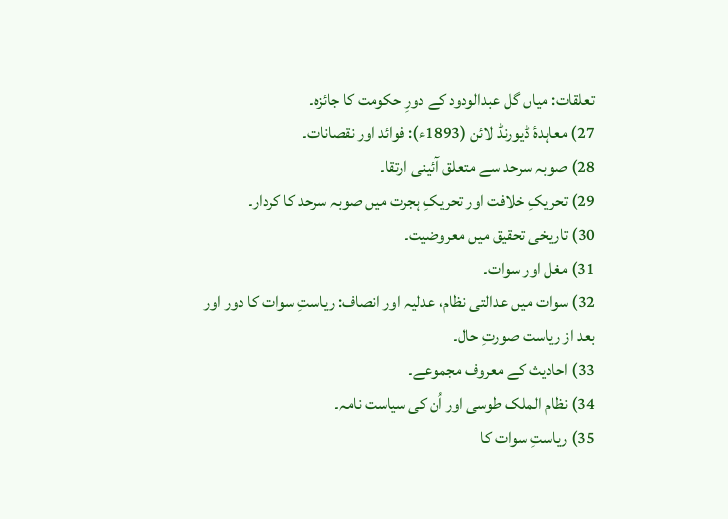تعلقات: میاں گل عبدالودود کے دورِ حکومت کا جائزہ۔
27) معاہدۂ ڈیورنڈ لائن (1893ء): فوائد اور نقصانات۔
28) صوبہ سرحد سے متعلق آئینی ارتقا۔
29) تحریکِ خلافت اور تحریکِ ہجرت میں صوبہ سرحد کا کردار۔
30) تاریخی تحقیق میں معروضیت۔
31) مغل اور سوات۔
32) سوات میں عدالتی نظام، عدلیہ اور انصاف: ریاستِ سوات کا دور اور بعد از ریاست صورتِ حال۔
33) احادیث کے معروف مجموعے۔
34) نظام الملک طوسی اور اُن کی سیاست نامہ۔
35) ریاستِ سوات کا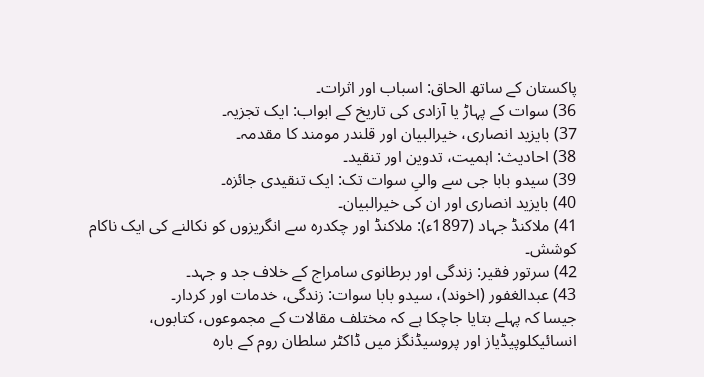پاکستان کے ساتھ الحاق: اسباب اور اثرات۔
36) سوات کے پہاڑ یا آزادی کی تاریخ کے ابواب: ایک تجزیہ۔
37) بایزید انصاری، خیرالبیان اور قلندر مومند کا مقدمہ۔
38) احادیث: اہمیت، تدوین اور تنقید۔
39) سیدو بابا جی سے والیِ سوات تک: ایک تنقیدی جائزہ۔
40) بایزید انصاری اور ان کی خیرالبیان۔
41) ملاکنڈ جہاد (1897ء): ملاکنڈ اور چکدرہ سے انگریزوں کو نکالنے کی ایک ناکام کوشش۔
42) سرتور فقیر: زندگی اور برطانوی سامراج کے خلاف جد و جہد۔
43) عبدالغفور (اخوند)، سیدو بابا سوات: زندگی، خدمات اور کردار۔
جیسا کہ پہلے بتایا جاچکا ہے کہ مختلف مقالات کے مجموعوں، کتابوں، انسائیکلوپیڈیاز اور پروسیڈنگز میں ڈاکٹر سلطان روم کے بارہ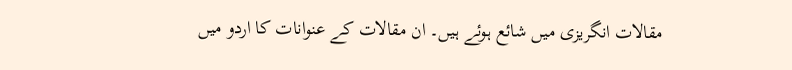مقالات انگریزی میں شائع ہوئے ہیں۔ ان مقالات کے عنوانات کا اردو میں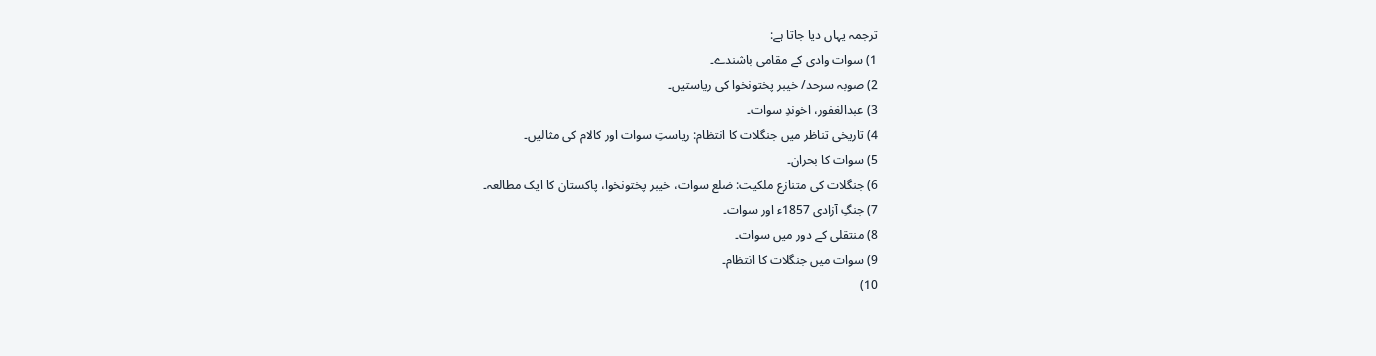ترجمہ یہاں دیا جاتا ہے:
1) سوات وادی کے مقامی باشندے۔
2) صوبہ سرحد/ خیبر پختونخوا کی ریاستیں۔
3) عبدالغفور، اخوندِ سوات۔
4) تاریخی تناظر میں جنگلات کا انتظام: ریاستِ سوات اور کالام کی مثالیں۔
5) سوات کا بحران۔
6) جنگلات کی متنازع ملکیت: ضلع سوات، خیبر پختونخوا، پاکستان کا ایک مطالعہ۔
7) جنگِ آزادی 1857ء اور سوات۔
8) منتقلی کے دور میں سوات۔
9) سوات میں جنگلات کا انتظام۔
10)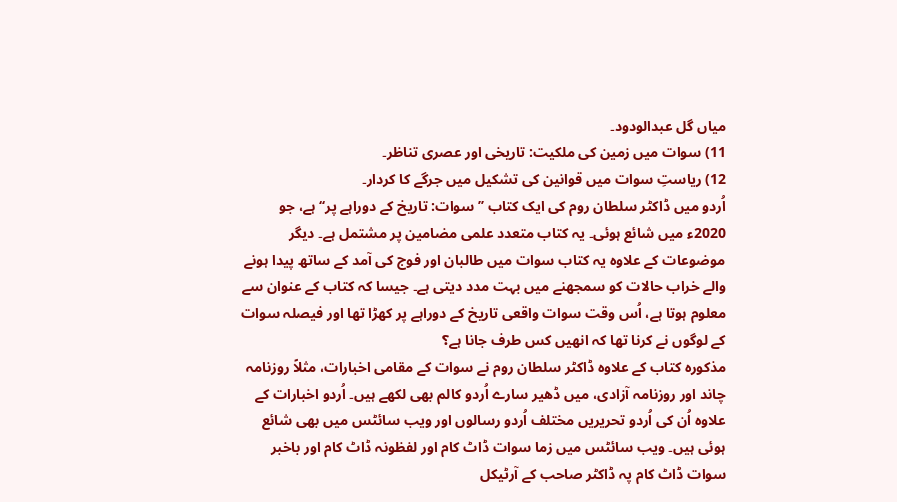میاں گل عبدالودود۔
11) سوات میں زمین کی ملکیت: تاریخی اور عصری تناظر۔
12) ریاستِ سوات میں قوانین کی تشکیل میں جرگے کا کردار۔
اُردو میں ڈاکٹر سلطان روم کی ایک کتاب ’’سوات: تاریخ کے دوراہے پر‘‘ ہے، جو 2020ء میں شائع ہوئی۔ یہ کتاب متعدد علمی مضامین پر مشتمل ہے۔ دیگر موضوعات کے علاوہ یہ کتاب سوات میں طالبان اور فوج کی آمد کے ساتھ پیدا ہونے والے خراب حالات کو سمجھنے میں بہت مدد دیتی ہے۔ جیسا کہ کتاب کے عنوان سے معلوم ہوتا ہے، اُس وقت سوات واقعی تاریخ کے دوراہے پر کھڑا تھا اور فیصلہ سوات کے لوگوں نے کرنا تھا کہ انھیں کس طرف جانا ہے؟
مذکورہ کتاب کے علاوہ ڈاکٹر سلطان روم نے سوات کے مقامی اخبارات، مثلاً روزنامہ چاند اور روزنامہ آزادی، میں ڈھیر سارے اُردو کالم بھی لکھے ہیں۔ اُردو اخبارات کے علاوہ اُن کی اُردو تحریریں مختلف اُردو رسالوں اور ویب سائٹس میں بھی شائع ہوئی ہیں۔ ویب سائٹس میں زما سوات ڈاٹ کام اور لفظونہ ڈاٹ کام اور باخبر سوات ڈاٹ کام پہ ڈاکٹر صاحب کے آرٹیکل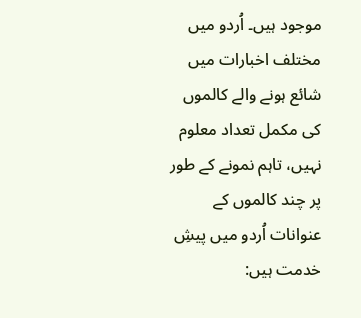موجود ہیں۔ اُردو میں مختلف اخبارات میں شائع ہونے والے کالموں کی مکمل تعداد معلوم نہیں، تاہم نمونے کے طور پر چند کالموں کے عنوانات اُردو میں پیشِ خدمت ہیں: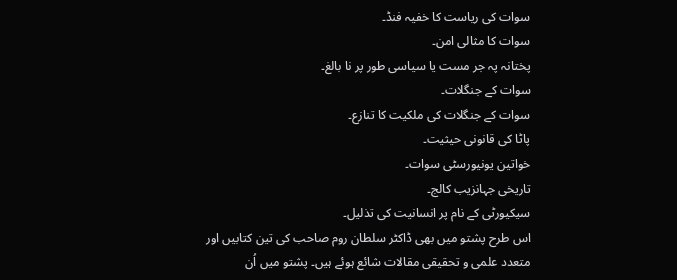سوات کی ریاست کا خفیہ فنڈ۔
سوات کا مثالی امن۔
پختانہ پہ جر مست یا سیاسی طور پر نا بالغ۔
سوات کے جنگلات۔
سوات کے جنگلات کی ملکیت کا تنازع۔
پاٹا کی قانونی حیثیت۔
خواتین یونیورسٹی سوات۔
تاریخی جہانزیب کالج۔
سیکیورٹی کے نام پر انسانیت کی تذلیل۔
اس طرح پشتو میں بھی ڈاکٹر سلطان روم صاحب کی تین کتابیں اور متعدد علمی و تحقیقی مقالات شائع ہوئے ہیں۔ پشتو میں اُن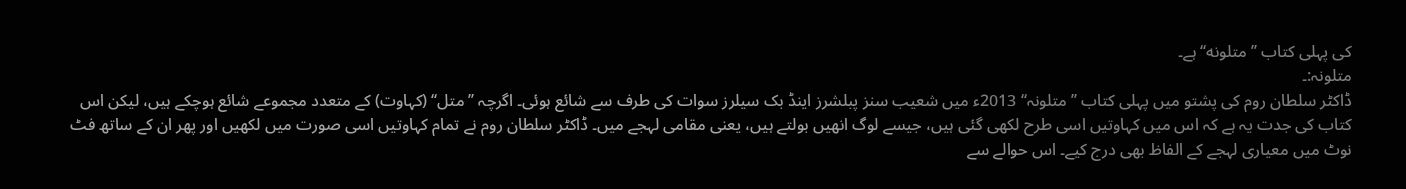کی پہلی کتاب ’’متلونه‘‘ ہے۔
متلونہ:۔
ڈاکٹر سلطان روم کی پشتو میں پہلی کتاب ’’متلونہ‘‘ 2013ء میں شعیب سنز پبلشرز اینڈ بک سیلرز سوات کی طرف سے شائع ہوئی۔ اگرچہ ’’متل‘‘ (کہاوت) کے متعدد مجموعے شائع ہوچکے ہیں، لیکن اس کتاب کی جدت یہ ہے کہ اس میں کہاوتیں اسی طرح لکھی گئی ہیں، جیسے لوگ انھیں بولتے ہیں، یعنی مقامی لہجے میں۔ ڈاکٹر سلطان روم نے تمام کہاوتیں اسی صورت میں لکھیں اور پھر ان کے ساتھ فٹ نوٹ میں معیاری لہجے کے الفاظ بھی درج کیے۔ اس حوالے سے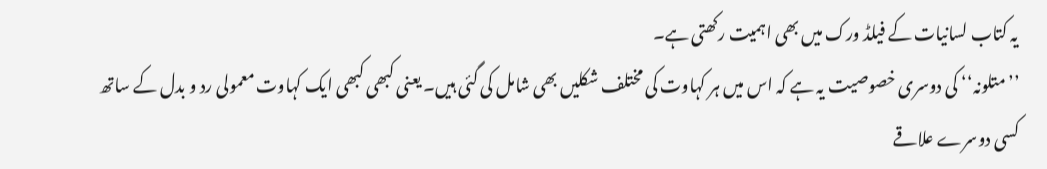یہ کتاب لسانیات کے فیلڈ ورک میں بھی اہمیت رکھتی ہے۔
’’متلونہ‘‘ کی دوسری خصوصیت یہ ہے کہ اس میں ہر کہاوت کی مختلف شکلیں بھی شامل کی گئی ہیں۔ یعنی کبھی کبھی ایک کہاوت معمولی رد و بدل کے ساتھ کسی دوسرے علاقے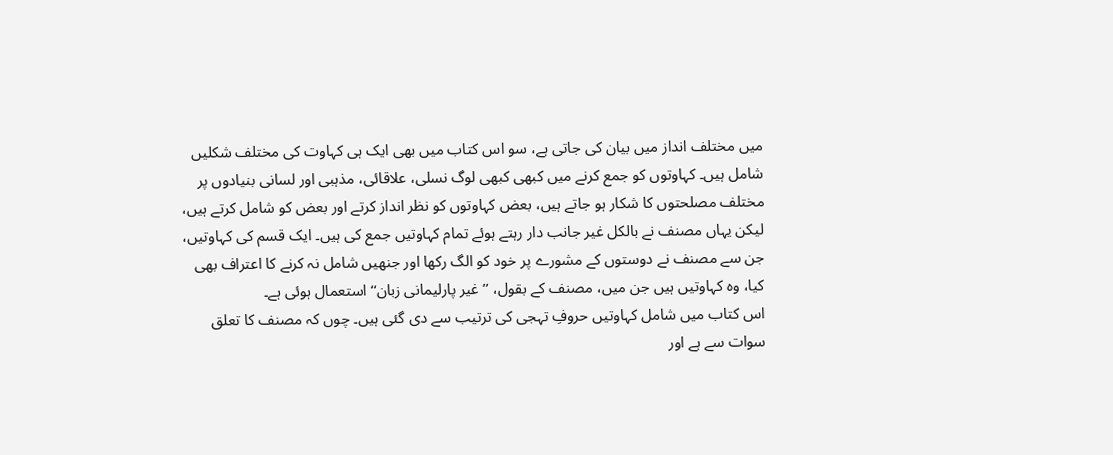میں مختلف انداز میں بیان کی جاتی ہے، سو اس کتاب میں بھی ایک ہی کہاوت کی مختلف شکلیں شامل ہیں۔ کہاوتوں کو جمع کرنے میں کبھی کبھی لوگ نسلی، علاقائی، مذہبی اور لسانی بنیادوں پر مختلف مصلحتوں کا شکار ہو جاتے ہیں، بعض کہاوتوں کو نظر انداز کرتے اور بعض کو شامل کرتے ہیں، لیکن یہاں مصنف نے بالکل غیر جانب دار رہتے ہوئے تمام کہاوتیں جمع کی ہیں۔ ایک قسم کی کہاوتیں، جن سے مصنف نے دوستوں کے مشورے پر خود کو الگ رکھا اور جنھیں شامل نہ کرنے کا اعتراف بھی کیا، وہ کہاوتیں ہیں جن میں، مصنف کے بقول، ’’غیر پارلیمانی زبان‘‘ استعمال ہوئی ہے۔
اس کتاب میں شامل کہاوتیں حروفِ تہجی کی ترتیب سے دی گئی ہیں۔ چوں کہ مصنف کا تعلق سوات سے ہے اور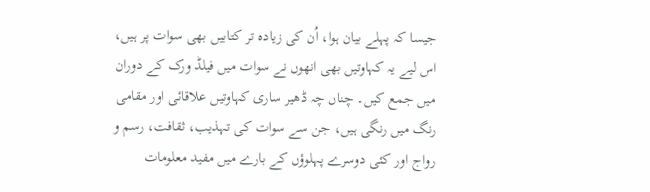جیسا کہ پہلے بیان ہوا، اُن کی زیادہ تر کتابیں بھی سوات پر ہیں، اس لیے یہ کہاوتیں بھی انھوں نے سوات میں فیلڈ ورک کے دوران میں جمع کیں۔ چناں چہ ڈھیر ساری کہاوتیں علاقائی اور مقامی رنگ میں رنگی ہیں، جن سے سوات کی تہذیب، ثقافت، رسم و رواج اور کئی دوسرے پہلوؤں کے بارے میں مفید معلومات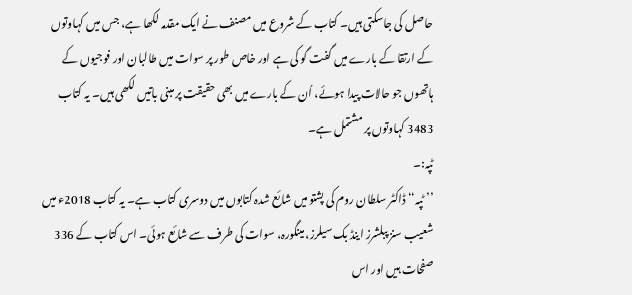حاصل کی جاسکتی ہیں۔ کتاب کے شروع میں مصنف نے ایک مقدمہ لکھا ہے، جس میں کہاوتوں کے ارتقا کے بارے میں گفت گو کی ہے اور خاص طور پر سوات میں طالبان اور فوجیوں کے ہاتھوں جو حالات پیدا ہوئے، اُن کے بارے میں بھی حقیقت پر مبنی باتیں لکھی ہیں۔ یہ کتاب 3483 کہاوتوں پر مشتمل ہے۔
ٹپہ:۔
’’ٹپہ‘‘ ڈاکٹر سلطان روم کی پشتو میں شائع شدہ کتابوں میں دوسری کتاب ہے۔ یہ کتاب 2018ء میں شعیب سنز پبلشرز اینڈ بک سیلرز، مینگورہ، سوات کی طرف سے شائع ہوئی۔ اس کتاب کے 336 صفحات ہیں اور اس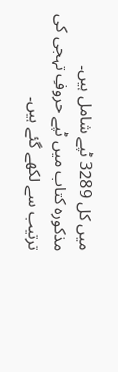میں کل 3289 ٹپے شامل ہیں۔
مذکورہ کتاب میں ٹپے حروفِ تہجی کی ترتیب سے لکھے گئے ہیں۔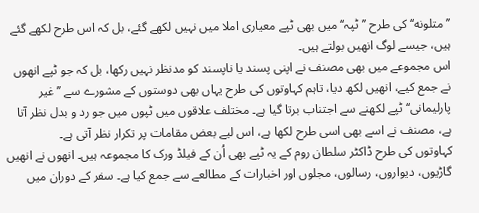’’متلونه‘‘ کی طرح ’’ٹپہ‘‘ میں بھی ٹپے معیاری املا میں نہیں لکھے گئے، بل کہ اس طرح لکھے گئے ہیں، جیسے لوگ انھیں بولتے ہیں۔
اس مجموعے میں بھی مصنف نے اپنی پسند یا ناپسند کو مدنظر نہیں رکھا، بل کہ جو ٹپے انھوں نے جمع کیے، انھیں لکھ دیا، تاہم کہاوتوں کی طرح یہاں بھی دوستوں کے مشورے سے ’’غیر پارلیمانی‘‘ ٹپے لکھنے سے اجتناب برتا گیا ہے۔ مختلف علاقوں میں ٹپوں میں جو رد و بدل نظر آتا ہے، مصنف نے اسے بھی اسی طرح لکھا ہے، اس لیے بعض مقامات پر تکرار نظر آتی ہے۔
کہاوتوں کی طرح ڈاکٹر سلطان روم کے یہ ٹپے بھی اُن کے فیلڈ ورک کا مجموعہ ہیں۔ انھوں نے انھیں گاڑیوں، دیواروں، رسالوں، مجلوں اور اخبارات کے مطالعے سے جمع کیا ہے۔ سفر کے دوران میں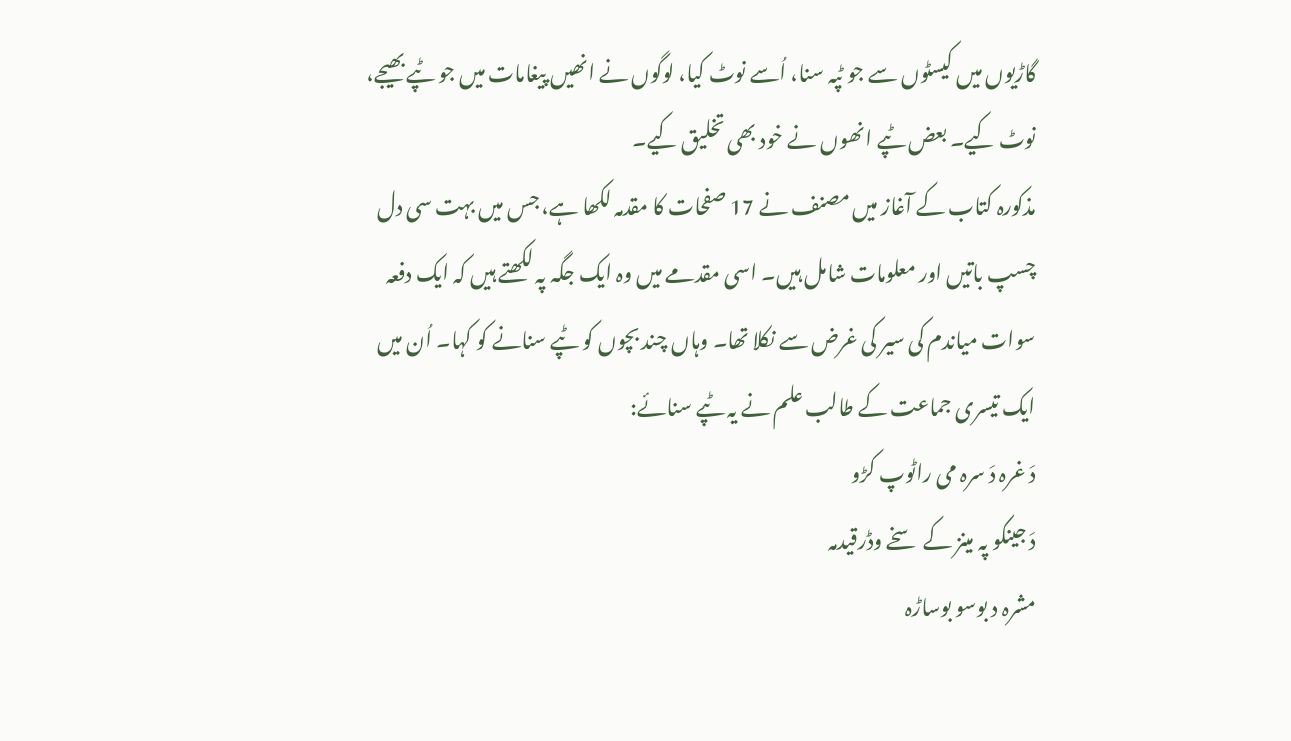گاڑیوں میں کیسٹوں سے جو ٹپہ سنا، اُسے نوٹ کیا، لوگوں نے انھیں پیغامات میں جو ٹپے بھیجے، نوٹ کیے۔ بعض ٹپے انھوں نے خود بھی تخلیق کیے۔
مذکورہ کتاب کے آغاز میں مصنف نے 17 صفحات کا مقدمہ لکھا ہے، جس میں بہت سی دل چسپ باتیں اور معلومات شامل ہیں۔ اسی مقدمے میں وہ ایک جگہ پہ لکھتے ہیں کہ ایک دفعہ سوات میاندم کی سیر کی غرض سے نکلا تھا۔ وہاں چند بچوں کو ٹپے سنانے کو کہا۔ اُن میں ایک تیسری جماعت کے طالب علم نے یہ ٹپے سنائے:
دَ غرہ دَ سرہ می راٹوپ کڑو
دَ جینکو پہ مینز کے سخے وڈرقیدمہ
مشرہ د بوسو بوساڑہ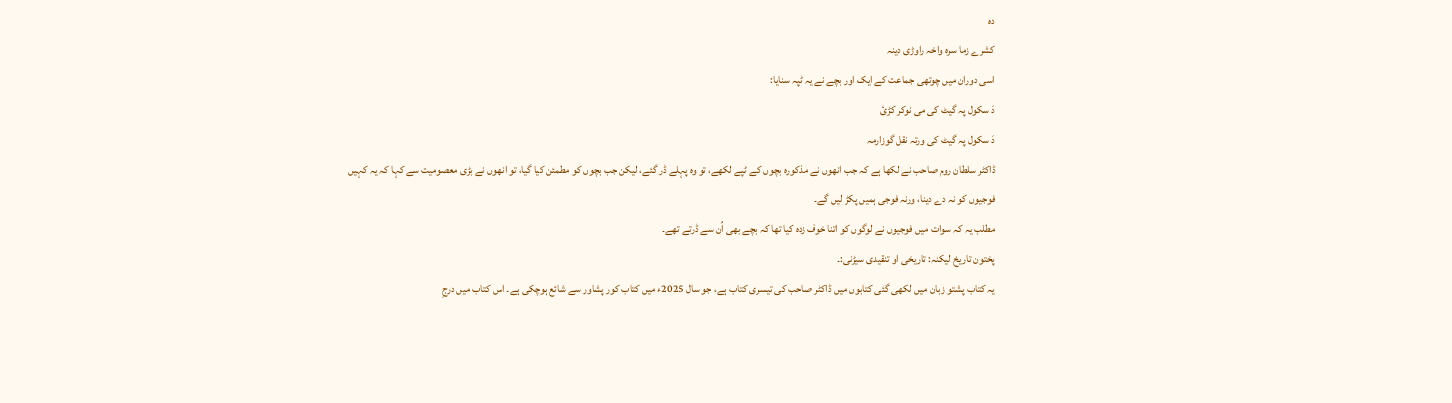دہ
کشرے زما سرہ واخہ راوڑی دینہ
اسی دوران میں چوتھی جماعت کے ایک اور بچے نے یہ ٹپہ سنایا:
دَ سکول پہ گیٹ کی می نوکر کڑئ
دَ سکول پہ گیٹ کی ورتہ نقل گوزارمہ
ڈاکٹر سلطان روم صاحب نے لکھا ہے کہ جب انھوں نے مذکورہ بچوں کے ٹپے لکھے، تو وہ پہلے ڈر گئے، لیکن جب بچوں کو مطمئن کیا گیا، تو انھوں نے بڑی معصومیت سے کہا کہ یہ کہیں فوجیوں کو نہ دے دینا، ورنہ فوجی ہمیں پکڑ لیں گے۔
مطلب یہ کہ سوات میں فوجیوں نے لوگوں کو اتنا خوف زدہ کیا تھا کہ بچے بھی اُن سے ڈرتے تھے۔
پختون تاریخ لیکنہ: تاریخی او تنقیدی سیڑنی:۔
یہ کتاب پشتو زبان میں لکھی گئی کتابوں میں ڈاکٹر صاحب کی تیسری کتاب ہے، جو سال 2025ء میں کتاب کور پشاور سے شائع ہوچکی ہے۔ اس کتاب میں درجِ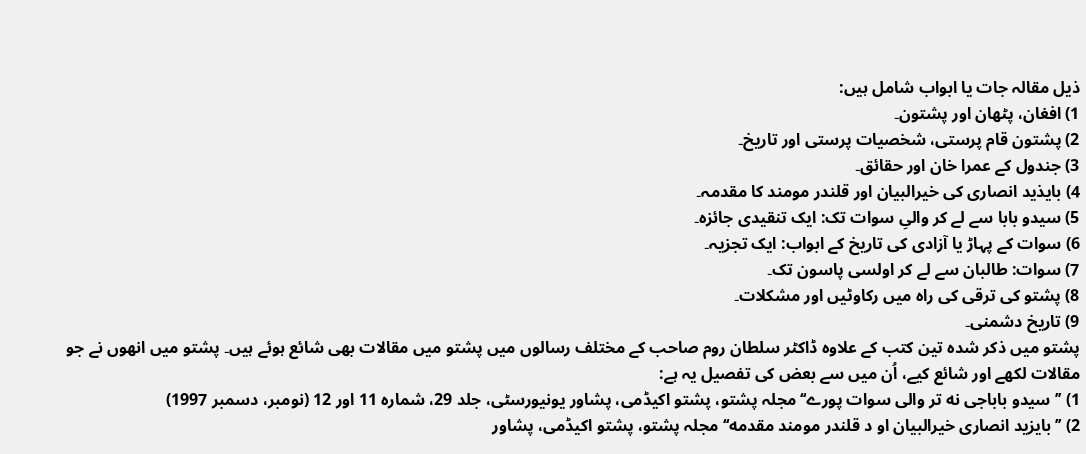ذیل مقالہ جات یا ابواب شامل ہیں:
1) افغان، پٹھان اور پشتون۔
2) پشتون قام پرستی، شخصیات پرستی اور تاریخ۔
3) جندول کے عمرا خان اور حقائق۔
4) بایذید انصاری کی خیرالبیان اور قلندر مومند کا مقدمہ۔
5) سیدو بابا سے لے کر والیِ سوات تک: ایک تنقیدی جائزہ۔
6) سوات کے پہاڑ یا آزادی کی تاریخ کے ابواب: ایک تجزیہ۔
7) سوات: طالبان سے لے کر اولسی پاسون تک۔
8) پشتو کی ترقی کی راہ میں رکاوٹیں اور مشکلات۔
9) تاریخ دشمنی۔
پشتو میں ذکر شدہ تین کتب کے علاوہ ڈاکٹر سلطان روم صاحب کے مختلف رسالوں میں پشتو میں مقالات بھی شائع ہوئے ہیں۔ پشتو میں انھوں نے جو مقالات لکھے اور شائع کیے، اُن میں سے بعض کی تفصیل یہ ہے:
1) ’’سیدو باباجی نه تر والی سوات پورے‘‘ مجلہ پشتو، پشتو اکیڈمی، پشاور یونیورسٹی، جلد 29، شمارہ 11 اور 12 (نومبر، دسمبر 1997)
2) ’’بایزید انصاری خیرالبیان او د قلندر مومند مقدمه‘‘ مجلہ پشتو، پشتو اکیڈمی، پشاور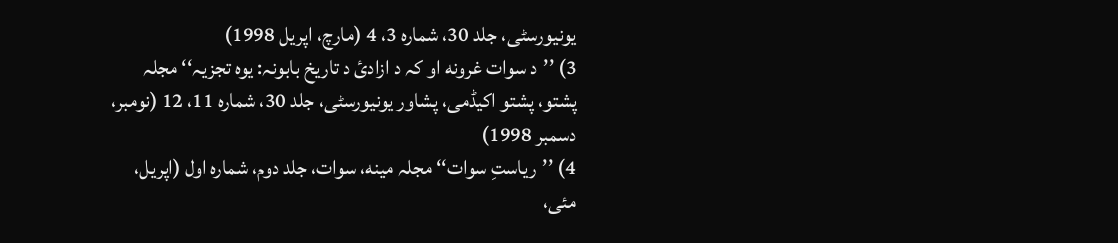یونیورسٹی، جلد 30، شمارہ 3، 4 (مارچ، اپریل 1998)
3) ’’د سوات غرونه او کہ د ازادئ د تاریخ بابونہ: یوه تجزیہ‘‘ مجلہ پشتو، پشتو اکیڈمی، پشاور یونیورسٹی، جلد 30، شمارہ 11، 12 (نومبر، دسمبر 1998)
4) ’’ریاستِ سوات‘‘ مجلہ مینه، سوات، جلد دوم، شمارہ اول (اپریل، مئی،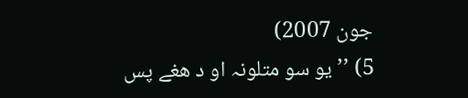جون 2007)
5) ’’یو سو متلونہ او د ھغے پس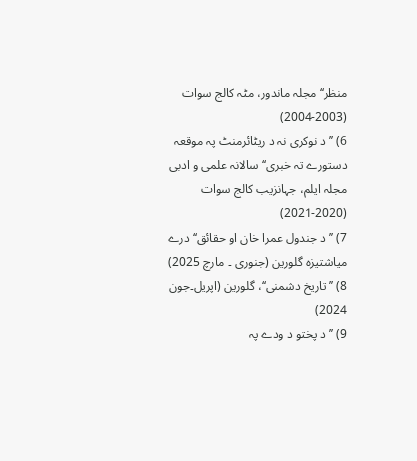منظر‘‘ مجلہ ماندور، مٹہ کالج سوات (2003-2004)
6) ’’د نوکری نہ د ریٹائرمنٹ پہ موقعہ دستورے تہ خبری‘‘ سالانہ علمی و ادبی مجلہ ايلم، جہانزیب کالج سوات (2020-2021)
7) ’’د جندول عمرا خان او حقائق‘‘ درے میاشتیزہ گلورین (جنوری ۔ مارچ 2025)
8) ’’تاریخ دشمنی‘‘، گلورین (اپریل۔جون 2024)
9) ’’د پختو د ودے پہ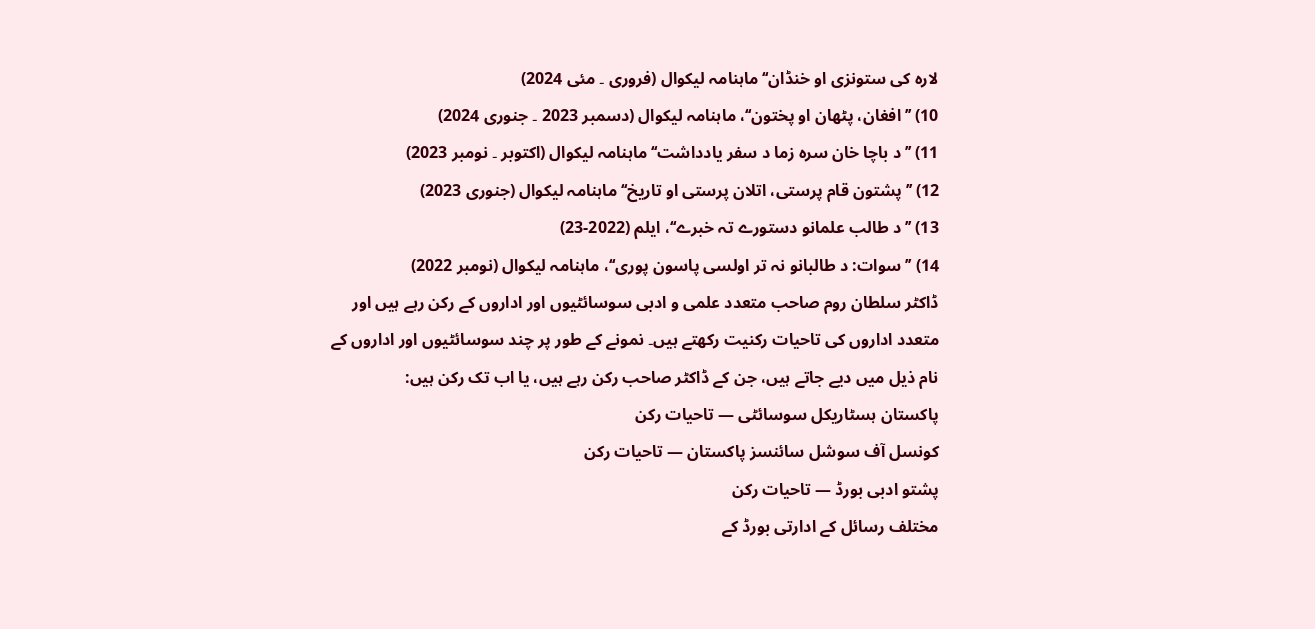لارہ کی ستونزی او خنڈان‘‘ ماہنامہ لیکوال (فروری ۔ مئی 2024)
10) ’’افغان، پٹھان او پختون‘‘، ماہنامہ لیکوال (دسمبر 2023 ۔ جنوری 2024)
11) ’’د باچا خان سرہ زما د سفر یادداشت‘‘ ماہنامہ لیکوال (اکتوبر ۔ نومبر 2023)
12) ’’پشتون قام پرستی، اتلان پرستی او تاریخ‘‘ ماہنامہ لیکوال (جنوری 2023)
13) ’’د طالب علمانو دستورے تہ خبرے‘‘، ایلم (2022-23)
14) ’’سوات: د طالبانو نہ تر اولسی پاسون پوری‘‘، ماہنامہ لیکوال (نومبر 2022)
ڈاکٹر سلطان روم صاحب متعدد علمی و ادبی سوسائٹیوں اور اداروں کے رکن رہے ہیں اور متعدد اداروں کی تاحیات رکنیت رکھتے ہیں۔ نمونے کے طور پر چند سوسائٹیوں اور اداروں کے نام ذیل میں دیے جاتے ہیں، جن کے ڈاکٹر صاحب رکن رہے ہیں، یا اب تک رکن ہیں:
پاکستان ہسٹاریکل سوسائٹی — تاحیات رکن
کونسل آف سوشل سائنسز پاکستان — تاحیات رکن
پشتو ادبی بورڈ — تاحیات رکن
مختلف رسائل کے ادارتی بورڈ کے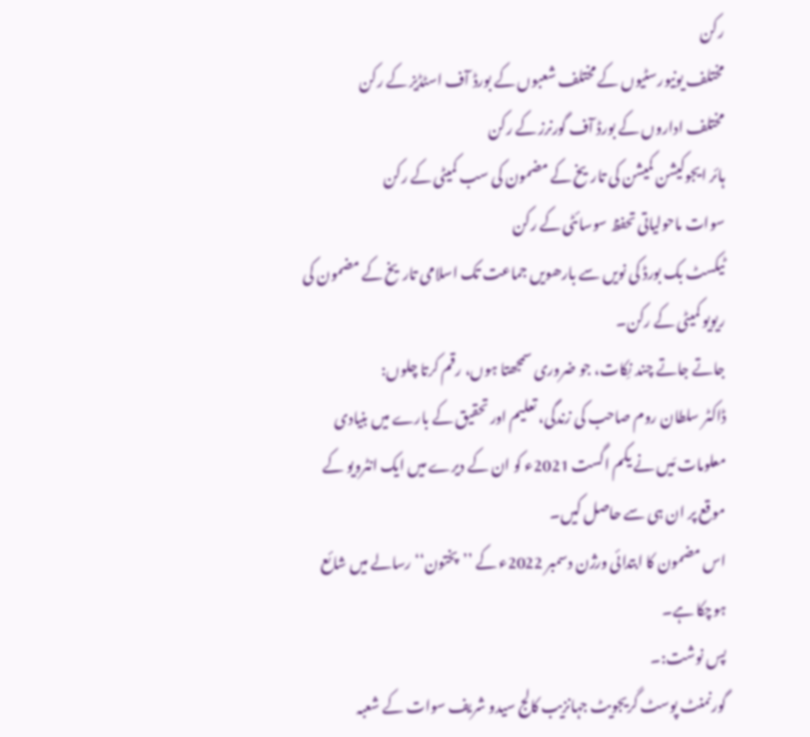رکن
مختلف یونیورسٹیوں کے مختلف شعبوں کے بورڈ آف اسٹڈیز کے رکن
مختلف اداروں کے بورڈ آف گورنرز کے رکن
ہائر ایجوکیشن کمیشن کی تاریخ کے مضمون کی سب کمیٹی کے رکن
سوات ماحولیاتی تحفظ سوسائٹی کے رکن
ٹیکسٹ بک بورڈ کی نویں سے بارھویں جماعت تک اسلامی تاریخ کے مضمون کی ریویو کمیٹی کے رکن۔
جاتے جاتے چند نِکات، جو ضروری سمجھتا ہوں، رقم کرتا چلوں:
ڈاکٹر سلطان روم صاحب کی زندگی، تعلیم اور تحقیق کے بارے میں بنیادی معلومات مَیں نے یکم اگست 2021ء کو ان کے دیرے میں ایک انٹرویو کے موقع پر ان ہی سے حاصل کیں۔
اس مضمون کا ابتدائی ورژن دسمبر 2022ء کے ’’پختون‘‘ رسالے میں شائع ہوچکا ہے۔
پس نوشت:۔
گورنمنٹ پوسٹ گریجویٹ جہانزیب کالج سیدو شریف سوات کے شعبہ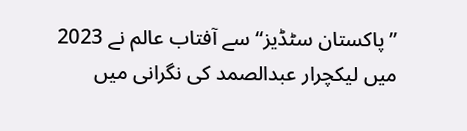’’پاکستان سٹڈیز‘‘ سے آفتاب عالم نے 2023 میں لیکچرار عبدالصمد کی نگرانی میں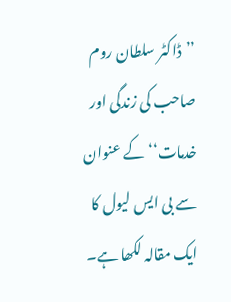’’ڈاکٹر سلطان روم صاحب کی زندگی اور خدمات‘‘ کے عنوان سے بی ایس لیول کا ایک مقالہ لکھا ہے۔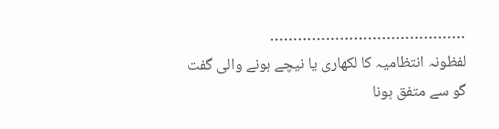……………………………………
لفظونہ انتظامیہ کا لکھاری یا نیچے ہونے والی گفت گو سے متفق ہونا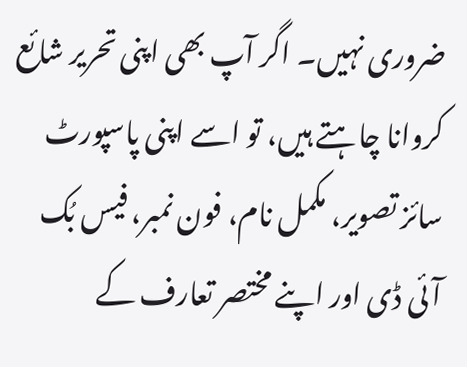ضروری نہیں۔ اگر آپ بھی اپنی تحریر شائع کروانا چاہتے ہیں، تو اسے اپنی پاسپورٹ سائز تصویر، مکمل نام، فون نمبر، فیس بُک آئی ڈی اور اپنے مختصر تعارف کے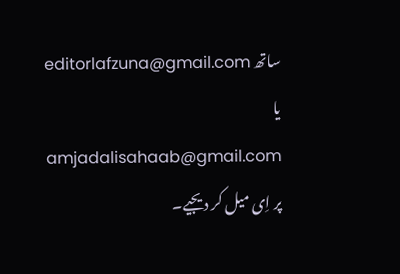ساتھ editorlafzuna@gmail.com یا amjadalisahaab@gmail.com پر اِی میل کر دیجیے۔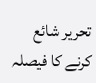تحریر شائع کرنے کا فیصلہ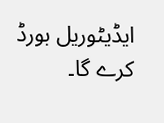ایڈیٹوریل بورڈ کرے گا۔